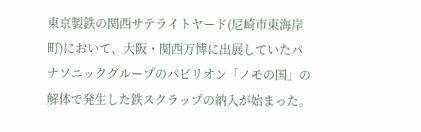東京製鉄の関西サテライトヤード(尼崎市東海岸町)において、大阪・関西万博に出展していたパナソニックグループのパビリオン「ノモの国」の解体で発生した鉄スクラップの納入が始まった。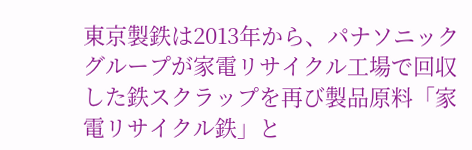東京製鉄は2013年から、パナソニックグループが家電リサイクル工場で回収した鉄スクラップを再び製品原料「家電リサイクル鉄」と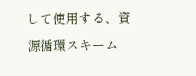して使用する、資源循環スキーム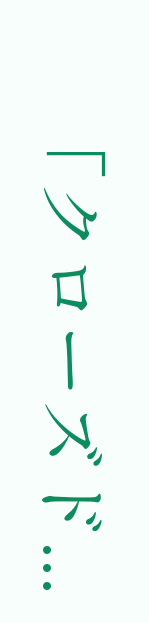「クローズド...